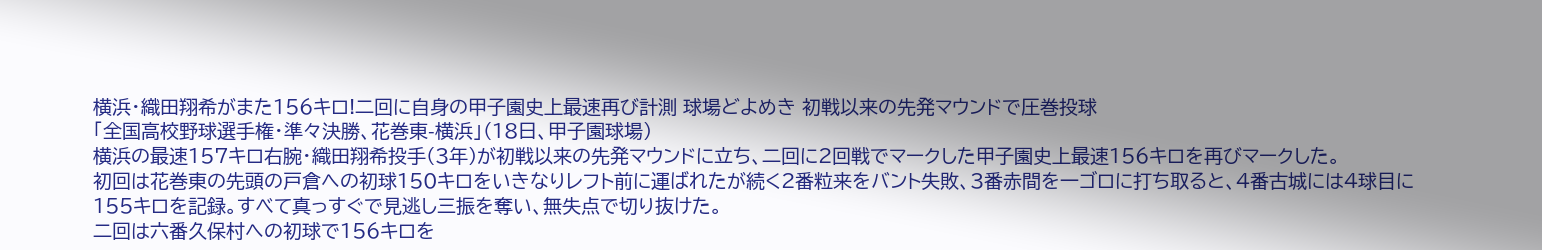横浜・織田翔希がまた156キロ!二回に自身の甲子園史上最速再び計測 球場どよめき 初戦以来の先発マウンドで圧巻投球
「全国高校野球選手権・準々決勝、花巻東-横浜」(18日、甲子園球場)
横浜の最速157キロ右腕・織田翔希投手(3年)が初戦以来の先発マウンドに立ち、二回に2回戦でマークした甲子園史上最速156キロを再びマークした。
初回は花巻東の先頭の戸倉への初球150キロをいきなりレフト前に運ばれたが続く2番粒来をバント失敗、3番赤間を一ゴロに打ち取ると、4番古城には4球目に155キロを記録。すべて真っすぐで見逃し三振を奪い、無失点で切り抜けた。
二回は六番久保村への初球で156キロを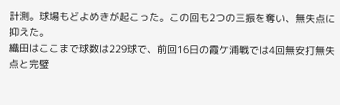計測。球場もどよめきが起こった。この回も2つの三振を奪い、無失点に抑えた。
織田はここまで球数は229球で、前回16日の霞ケ浦戦では4回無安打無失点と完璧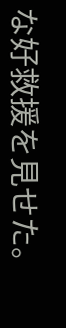な好救援を見せた。